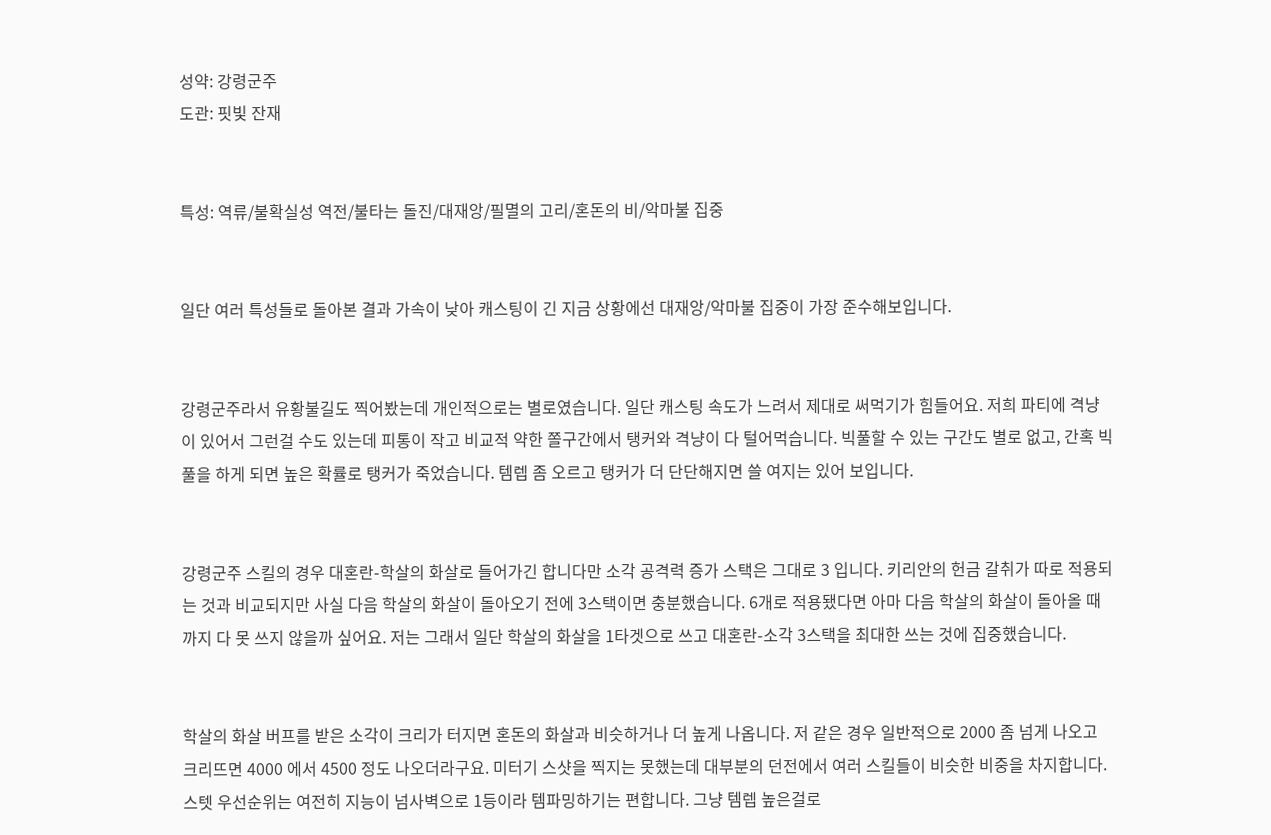성약: 강령군주
도관: 핏빛 잔재


특성: 역류/불확실성 역전/불타는 돌진/대재앙/필멸의 고리/혼돈의 비/악마불 집중


일단 여러 특성들로 돌아본 결과 가속이 낮아 캐스팅이 긴 지금 상황에선 대재앙/악마불 집중이 가장 준수해보입니다.


강령군주라서 유황불길도 찍어봤는데 개인적으로는 별로였습니다. 일단 캐스팅 속도가 느려서 제대로 써먹기가 힘들어요. 저희 파티에 격냥이 있어서 그런걸 수도 있는데 피통이 작고 비교적 약한 쫄구간에서 탱커와 격냥이 다 털어먹습니다. 빅풀할 수 있는 구간도 별로 없고, 간혹 빅풀을 하게 되면 높은 확률로 탱커가 죽었습니다. 템렙 좀 오르고 탱커가 더 단단해지면 쓸 여지는 있어 보입니다.


강령군주 스킬의 경우 대혼란-학살의 화살로 들어가긴 합니다만 소각 공격력 증가 스택은 그대로 3 입니다. 키리안의 헌금 갈취가 따로 적용되는 것과 비교되지만 사실 다음 학살의 화살이 돌아오기 전에 3스택이면 충분했습니다. 6개로 적용됐다면 아마 다음 학살의 화살이 돌아올 때까지 다 못 쓰지 않을까 싶어요. 저는 그래서 일단 학살의 화살을 1타겟으로 쓰고 대혼란-소각 3스택을 최대한 쓰는 것에 집중했습니다.


학살의 화살 버프를 받은 소각이 크리가 터지면 혼돈의 화살과 비슷하거나 더 높게 나옵니다. 저 같은 경우 일반적으로 2000 좀 넘게 나오고 크리뜨면 4000 에서 4500 정도 나오더라구요. 미터기 스샷을 찍지는 못했는데 대부분의 던전에서 여러 스킬들이 비슷한 비중을 차지합니다. 스텟 우선순위는 여전히 지능이 넘사벽으로 1등이라 템파밍하기는 편합니다. 그냥 템렙 높은걸로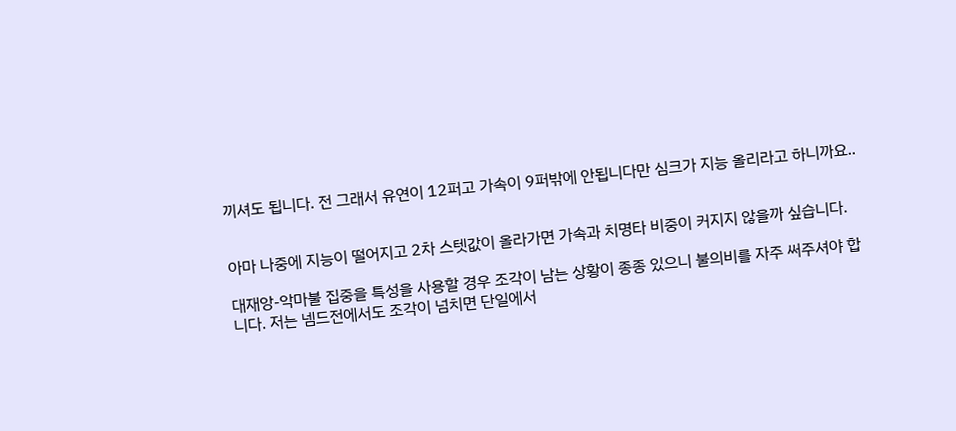끼셔도 됩니다. 전 그래서 유연이 12퍼고 가속이 9퍼밖에 안됩니다만 심크가 지능 올리라고 하니까요..


아마 나중에 지능이 떨어지고 2차 스텟값이 올라가면 가속과 치명타 비중이 커지지 않을까 싶습니다.

대재앙-악마불 집중을 특성을 사용할 경우 조각이 남는 상황이 종종 있으니 불의비를 자주 써주셔야 합니다. 저는 넴드전에서도 조각이 넘치면 단일에서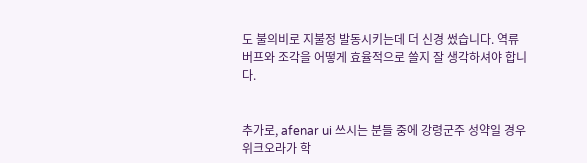도 불의비로 지불정 발동시키는데 더 신경 썼습니다. 역류 버프와 조각을 어떻게 효율적으로 쓸지 잘 생각하셔야 합니다.


추가로, afenar ui 쓰시는 분들 중에 강령군주 성약일 경우 위크오라가 학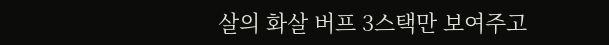살의 화살 버프 3스택만 보여주고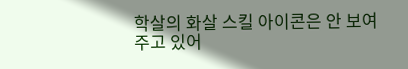학살의 화살 스킬 아이콘은 안 보여주고 있어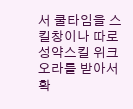서 쿨타임을 스킬창이나 따로 성약스킬 위크오라를 받아서 확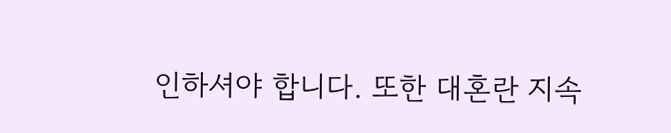인하셔야 합니다. 또한 대혼란 지속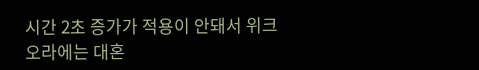시간 2초 증가가 적용이 안돼서 위크오라에는 대혼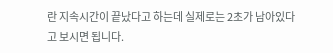란 지속시간이 끝났다고 하는데 실제로는 2초가 남아있다고 보시면 됩니다.